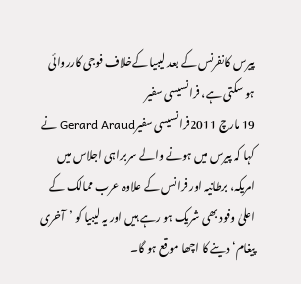پیرس کانفرنس کے بعد لیبیا کےخلاف فوجی کارروائی ہو سکتی ہے، فرانسیسی سفیر
19 مارچ 2011فرانسیسی سفیرGerard Araud نے کہا کہ پیرس میں ہونے والے سربراہی اجلاس میں امریکہ، برطانیہ اور فرانس کے علاوہ عرب ممالک کے اعلیٰ وفود بھی شریک ہو رہے ہیں اور یہ لیبیا کو ’آخری پیغام‘ دینے کا اچھا موقع ہو گا۔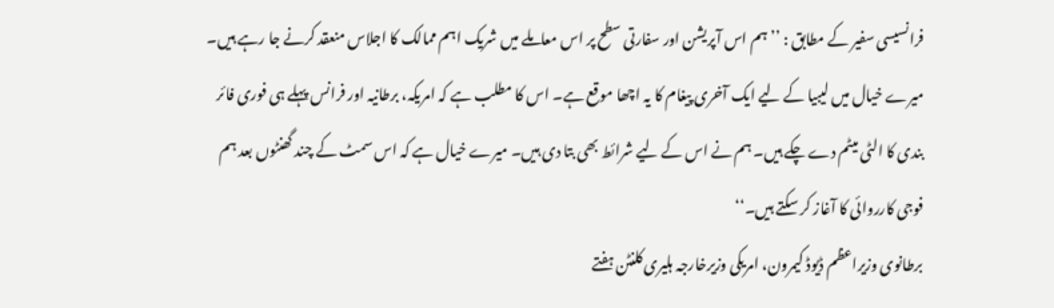فرانسیسی سفیر کے مطابق : ’’ہم اس آپریشن اور سفارتی سطح پر اس معاملے میں شریک اہم ممالک کا اجلاس منعقد کرنے جا رہے ہیں۔ میرے خیال میں لیبیا کے لیے ایک آخری پیغام کا یہ اچھا موقع ہے۔ اس کا مطلب ہے کہ امریکہ، برطانیہ اور فرانس پہلے ہی فوری فائر بندی کا الٹی میٹم دے چکے ہیں۔ ہم نے اس کے لیے شرائط بھی بتا دی ہیں۔ میرے خیال ہے کہ اس سمٹ کے چند گھنٹوں بعد ہم فوجی کارروائی کا آغاز کر سکتے ہیں۔‘‘
برطانوی وزیراعظم ڈیوڈ کیمرون، امریکی وزیرخارجہ ہلیری کلنٹن ہفتے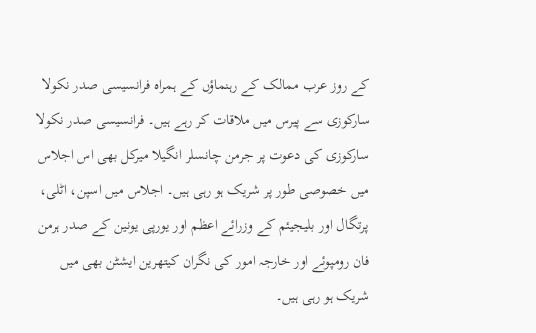کے روز عرب ممالک کے رہنماؤں کے ہمراہ فرانسیسی صدر نکولا سارکوزی سے پیرس میں ملاقات کر رہے ہیں۔ فرانسیسی صدر نکولا سارکوزی کی دعوت پر جرمن چانسلر انگیلا میرکل بھی اس اجلاس میں خصوصی طور پر شریک ہو رہی ہیں۔ اجلاس میں اسپن، اٹلی، پرتگال اور بلیجیئم کے وزرائے اعظم اور یورپی یونین کے صدر ہرمن فان رومپوئے اور خارجہ امور کی نگران کیتھرین ایشٹن بھی میں شریک ہو رہی ہیں۔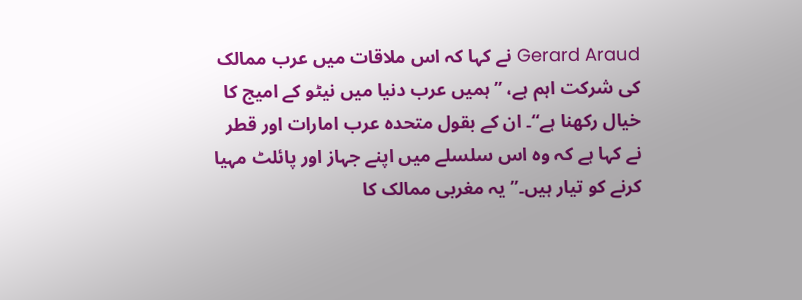Gerard Araud نے کہا کہ اس ملاقات میں عرب ممالک کی شرکت اہم ہے، ’’ہمیں عرب دنیا میں نیٹو کے امیج کا خیال رکھنا ہے‘‘۔ ان کے بقول متحدہ عرب امارات اور قطر نے کہا ہے کہ وہ اس سلسلے میں اپنے جہاز اور پائلٹ مہیا کرنے کو تیار ہیں۔’’یہ مغربی ممالک کا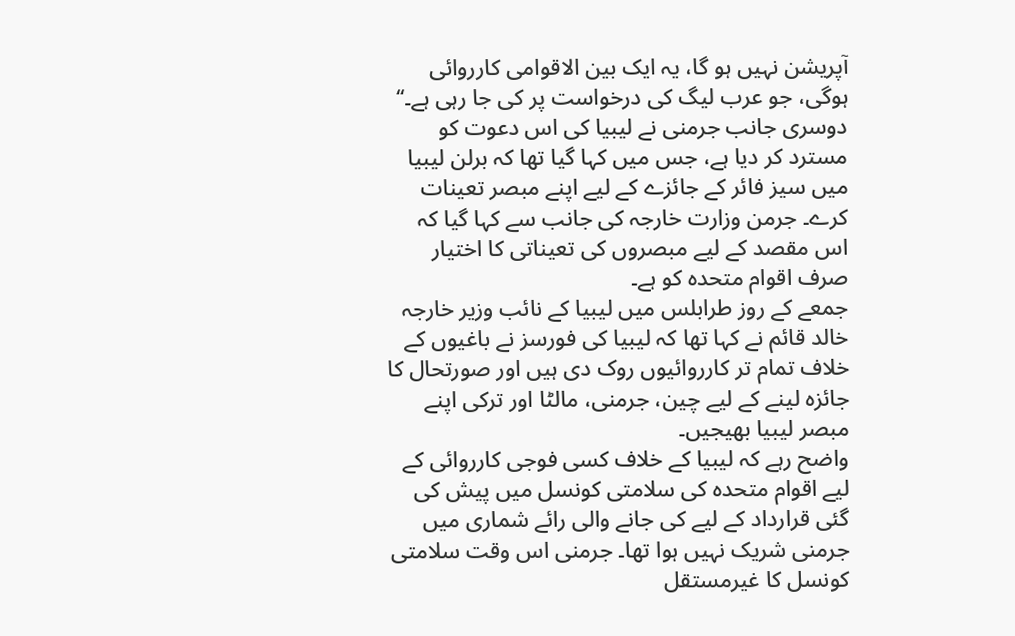آپریشن نہیں ہو گا، یہ ایک بین الاقوامی کارروائی ہوگی، جو عرب لیگ کی درخواست پر کی جا رہی ہے۔‘‘
دوسری جانب جرمنی نے لیبیا کی اس دعوت کو مسترد کر دیا ہے، جس میں کہا گیا تھا کہ برلن لیبیا میں سیز فائر کے جائزے کے لیے اپنے مبصر تعینات کرے۔ جرمن وزارت خارجہ کی جانب سے کہا گیا کہ اس مقصد کے لیے مبصروں کی تعیناتی کا اختیار صرف اقوام متحدہ کو ہے۔
جمعے کے روز طرابلس میں لیبیا کے نائب وزیر خارجہ خالد قائم نے کہا تھا کہ لیبیا کی فورسز نے باغیوں کے خلاف تمام تر کارروائیوں روک دی ہیں اور صورتحال کا جائزہ لینے کے لیے چین، جرمنی، مالٹا اور ترکی اپنے مبصر لیبیا بھیجیں۔
واضح رہے کہ لیبیا کے خلاف کسی فوجی کارروائی کے لیے اقوام متحدہ کی سلامتی کونسل میں پیش کی گئی قرارداد کے لیے کی جانے والی رائے شماری میں جرمنی شریک نہیں ہوا تھا۔ جرمنی اس وقت سلامتی کونسل کا غیرمستقل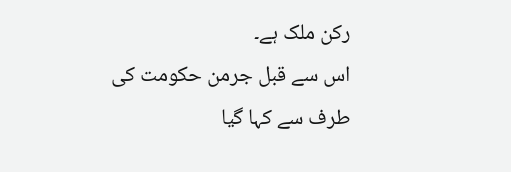رکن ملک ہے۔
اس سے قبل جرمن حکومت کی طرف سے کہا گیا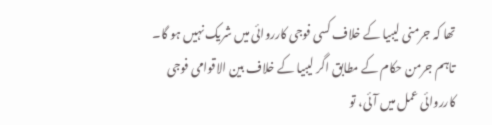تھا کہ جرمنی لیبیا کے خلاف کسی فوجی کارروائی میں شریک نہیں ہو گا۔ تاہم جرمن حکام کے مطابق اگر لیبیا کے خلاف بین الاقوامی فوجی کارروائی عمل میں آئی، تو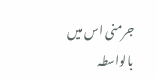جرمنی اس میں بالواسطہ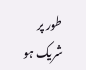طور پر شریک ہو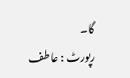گا۔
رپورٹ : عاطف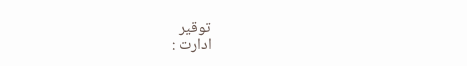توقیر
ادارت :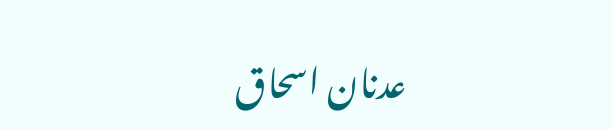عدنان اسحاق